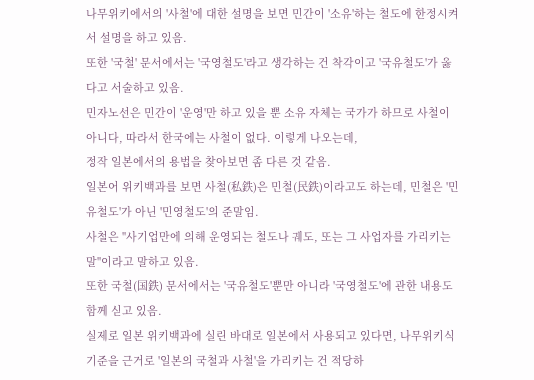나무위키에서의 '사철'에 대한 설명을 보면 민간이 '소유'하는 철도에 한정시켜서 설명을 하고 있음.
또한 '국철' 문서에서는 '국영철도'라고 생각하는 건 착각이고 '국유철도'가 옳다고 서술하고 있음.
민자노선은 민간이 '운영'만 하고 있을 뿐 소유 자체는 국가가 하므로 사철이 아니다, 따라서 한국에는 사철이 없다. 이렇게 나오는데,
정작 일본에서의 용법을 찾아보면 좀 다른 것 같음.
일본어 위키백과를 보면 사철(私鉄)은 민철(民鉄)이라고도 하는데, 민철은 '민유철도'가 아닌 '민영철도'의 준말임.
사철은 "사기업만에 의해 운영되는 철도나 궤도, 또는 그 사업자를 가리키는 말"이라고 말하고 있음.
또한 국철(国鉄) 문서에서는 '국유철도'뿐만 아니라 '국영철도'에 관한 내용도 함께 싣고 있음.
실제로 일본 위키백과에 실린 바대로 일본에서 사용되고 있다면, 나무위키식 기준을 근거로 '일본의 국철과 사철'을 가리키는 건 적당하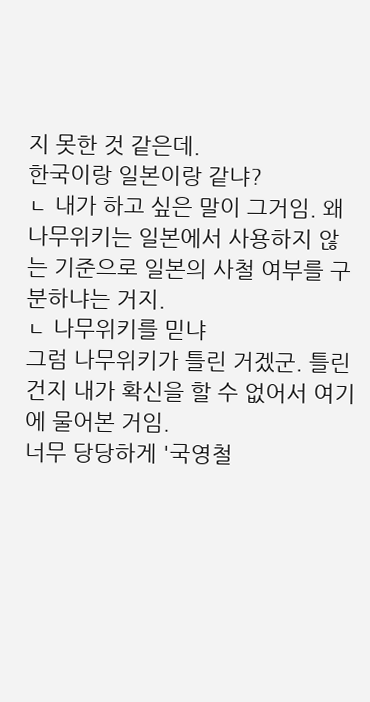지 못한 것 같은데.
한국이랑 일본이랑 같냐?
ㄴ 내가 하고 싶은 말이 그거임. 왜 나무위키는 일본에서 사용하지 않는 기준으로 일본의 사철 여부를 구분하냐는 거지.
ㄴ 나무위키를 믿냐
그럼 나무위키가 틀린 거겠군. 틀린 건지 내가 확신을 할 수 없어서 여기에 물어본 거임.
너무 당당하게 '국영철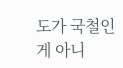도가 국철인 게 아니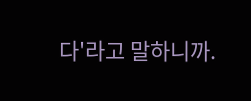다'라고 말하니까.